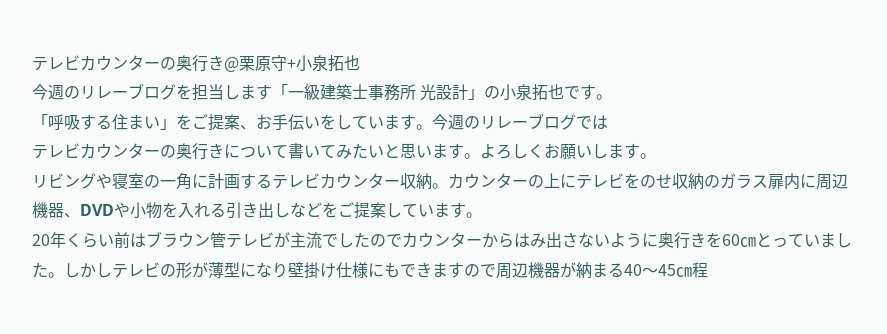テレビカウンターの奥行き@栗原守+小泉拓也
今週のリレーブログを担当します「一級建築士事務所 光設計」の小泉拓也です。
「呼吸する住まい」をご提案、お手伝いをしています。今週のリレーブログでは
テレビカウンターの奥行きについて書いてみたいと思います。よろしくお願いします。
リビングや寝室の一角に計画するテレビカウンター収納。カウンターの上にテレビをのせ収納のガラス扉内に周辺機器、DVDや小物を入れる引き出しなどをご提案しています。
20年くらい前はブラウン管テレビが主流でしたのでカウンターからはみ出さないように奥行きを60㎝とっていました。しかしテレビの形が薄型になり壁掛け仕様にもできますので周辺機器が納まる40〜45㎝程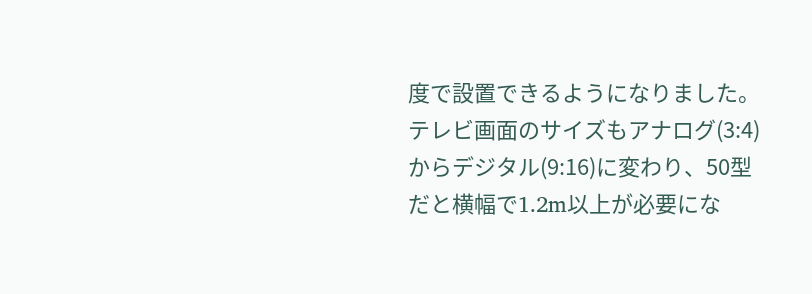度で設置できるようになりました。
テレビ画面のサイズもアナログ(3:4)からデジタル(9:16)に変わり、50型だと横幅で1.2m以上が必要にな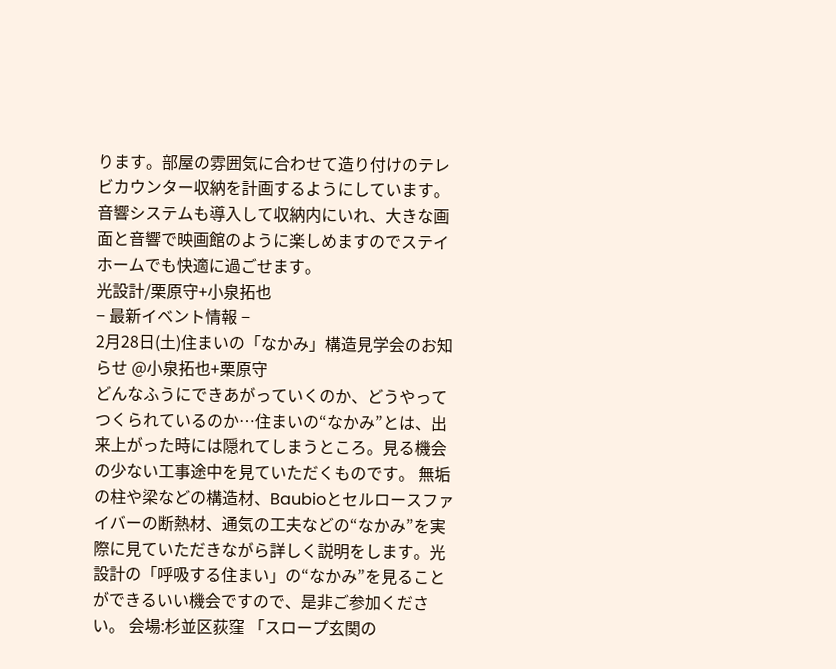ります。部屋の雰囲気に合わせて造り付けのテレビカウンター収納を計画するようにしています。
音響システムも導入して収納内にいれ、大きな画面と音響で映画館のように楽しめますのでステイホームでも快適に過ごせます。
光設計/栗原守+小泉拓也
− 最新イベント情報 −
2月28日(土)住まいの「なかみ」構造見学会のお知らせ @小泉拓也+栗原守
どんなふうにできあがっていくのか、どうやってつくられているのか…住まいの“なかみ”とは、出来上がった時には隠れてしまうところ。見る機会の少ない工事途中を見ていただくものです。 無垢の柱や梁などの構造材、Baubioとセルロースファイバーの断熱材、通気の工夫などの“なかみ”を実際に見ていただきながら詳しく説明をします。光設計の「呼吸する住まい」の“なかみ”を見ることができるいい機会ですので、是非ご参加ください。 会場:杉並区荻窪 「スロープ玄関の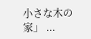小さな木の家」 ...